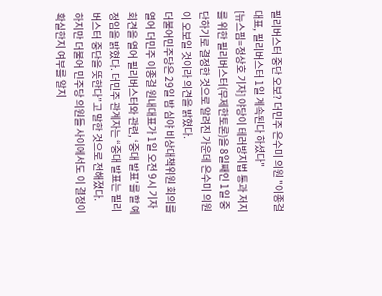필리버스터 중단 오보? 더민주 은수미 의원 "이종걸 대표, 필리버스터 1일 계속된다 하셨다"
[뉴스핌=정상호 기자] 야당이 테러방지법 통과 저지를 위한 필리버스터(무제한토론)을 8일째인 1일 중단하기로 결정한 것으로 알려진 가운데 은수미 의원이 오보일 것이라 의견을 밝혔다.
더불어민주당은 29일 밤 심야 비상대책위원 회의를 열어 더민주 이종걸 원내대표가 1일 오전 9시 기자회견을 열어 필리버스터와 관련, ‘중대 발표’를 할 예정임을 밝혔다. 더민주 관계자는 “중대 발표는 필리버스터 중단을 뜻한다”고 말한 것으로 전해졌다.
하지만 더불어 민주당 의원들 사이에서도 이 결정이 확실한지 여부를 알지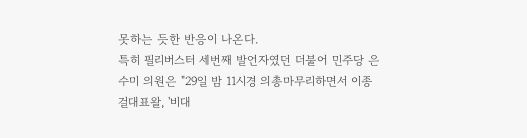못하는 듯한 반응이 나온다.
특히 필리버스터 세번째 발언자였던 더불어 민주당 은수미 의원은 "29일 밤 11시경 의총마무리하면서 이종걸대표왈, '비대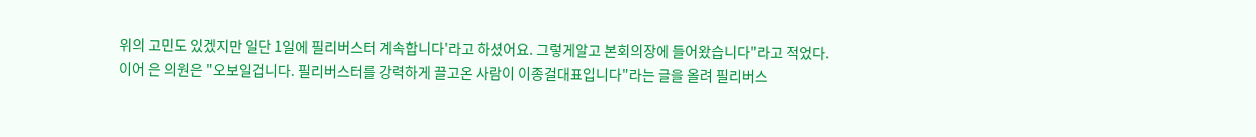위의 고민도 있겠지만 일단 1일에 필리버스터 계속합니다'라고 하셨어요. 그렇게알고 본회의장에 들어왔습니다"라고 적었다.
이어 은 의원은 "오보일겁니다. 필리버스터를 강력하게 끌고온 사람이 이종걸대표입니다"라는 글을 올려 필리버스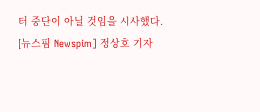터 중단이 아닐 것임을 시사했다.
[뉴스핌 Newspim] 정상호 기자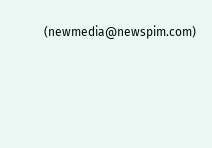(newmedia@newspim.com)